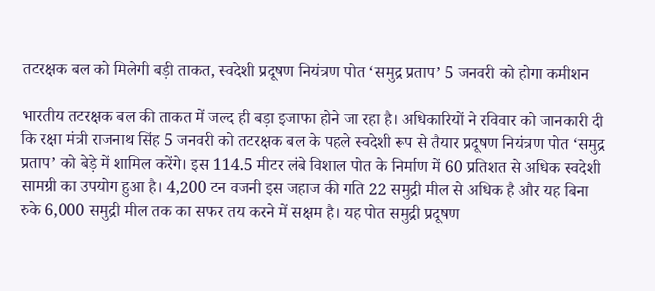तटरक्षक बल को मिलेगी बड़ी ताकत, स्वदेशी प्रदूषण नियंत्रण पोत ‘समुद्र प्रताप’ 5 जनवरी को होगा कमीशन

भारतीय तटरक्षक बल की ताकत में जल्द ही बड़ा इजाफा होने जा रहा है। अधिकारियों ने रविवार को जानकारी दी कि रक्षा मंत्री राजनाथ सिंह 5 जनवरी को तटरक्षक बल के पहले स्वदेशी रूप से तैयार प्रदूषण नियंत्रण पोत ‘समुद्र प्रताप’ को बेड़े में शामिल करेंगे। इस 114.5 मीटर लंबे विशाल पोत के निर्माण में 60 प्रतिशत से अधिक स्वदेशी सामग्री का उपयोग हुआ है। 4,200 टन वजनी इस जहाज की गति 22 समुद्री मील से अधिक है और यह बिना रुके 6,000 समुद्री मील तक का सफर तय करने में सक्षम है। यह पोत समुद्री प्रदूषण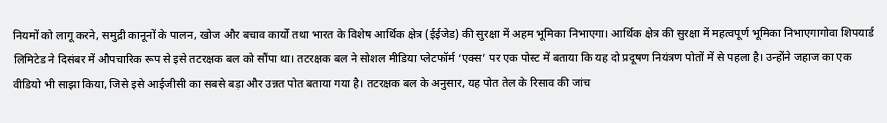नियमों को लागू करने, समुद्री कानूनों के पालन, खोज और बचाव कार्यों तथा भारत के विशेष आर्थिक क्षेत्र (ईईजेड) की सुरक्षा में अहम भूमिका निभाएगा। आर्थिक क्षेत्र की सुरक्षा में महत्वपूर्ण भूमिका निभाएगागोवा शिपयार्ड लिमिटेड ने दिसंबर में औपचारिक रूप से इसे तटरक्षक बल को सौंपा था। तटरक्षक बल ने सोशल मीडिया प्लेटफॉर्म ‘एक्स’ पर एक पोस्ट में बताया कि यह दो प्रदूषण नियंत्रण पोतों में से पहला है। उन्होंने जहाज का एक वीडियो भी साझा किया, जिसे इसे आईजीसी का सबसे बड़ा और उन्नत पोत बताया गया है। तटरक्षक बल के अनुसार, यह पोत तेल के रिसाव की जांच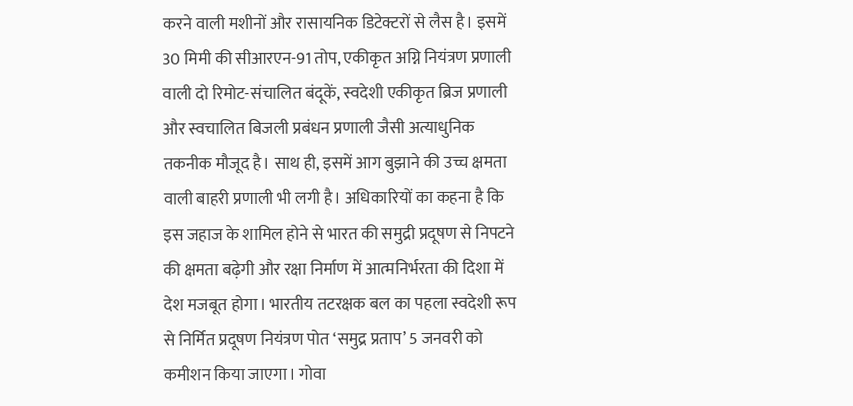करने वाली मशीनों और रासायनिक डिटेक्टरों से लैस है। इसमें 30 मिमी की सीआरएन-91 तोप, एकीकृत अग्नि नियंत्रण प्रणाली वाली दो रिमोट-संचालित बंदूकें, स्वदेशी एकीकृत ब्रिज प्रणाली और स्वचालित बिजली प्रबंधन प्रणाली जैसी अत्याधुनिक तकनीक मौजूद है। साथ ही, इसमें आग बुझाने की उच्च क्षमता वाली बाहरी प्रणाली भी लगी है। अधिकारियों का कहना है कि इस जहाज के शामिल होने से भारत की समुद्री प्रदूषण से निपटने की क्षमता बढ़ेगी और रक्षा निर्माण में आत्मनिर्भरता की दिशा में देश मजबूत होगा। भारतीय तटरक्षक बल का पहला स्वदेशी रूप से निर्मित प्रदूषण नियंत्रण पोत ‘समुद्र प्रताप’ 5 जनवरी को कमीशन किया जाएगा। गोवा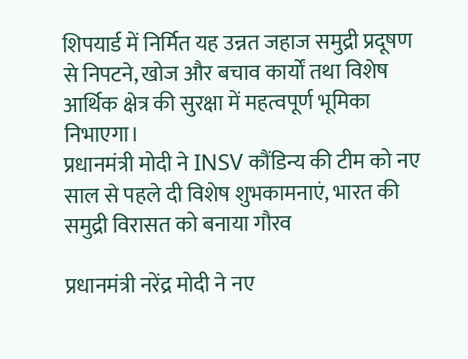शिपयार्ड में निर्मित यह उन्नत जहाज समुद्री प्रदूषण से निपटने, खोज और बचाव कार्यों तथा विशेष आर्थिक क्षेत्र की सुरक्षा में महत्वपूर्ण भूमिका निभाएगा।
प्रधानमंत्री मोदी ने INSV कौंडिन्य की टीम को नए साल से पहले दी विशेष शुभकामनाएं, भारत की समुद्री विरासत को बनाया गौरव

प्रधानमंत्री नरेंद्र मोदी ने नए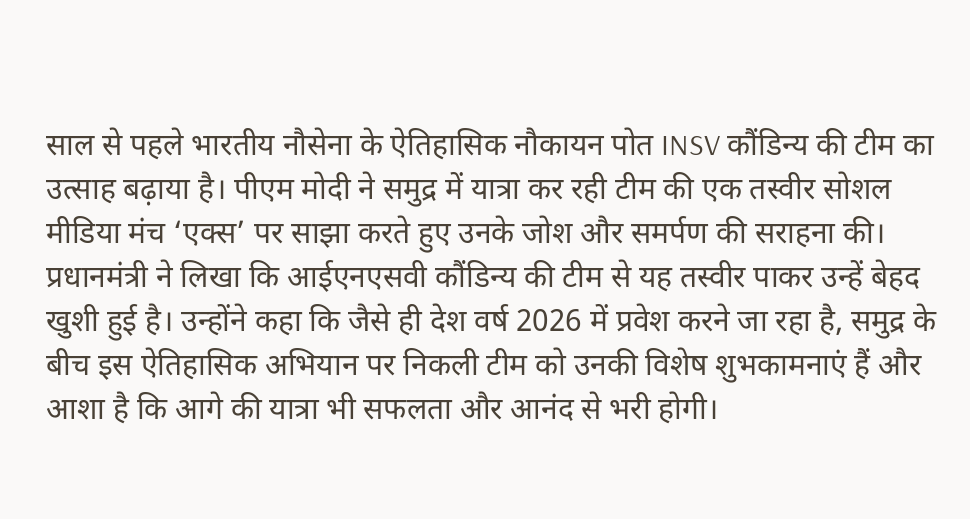साल से पहले भारतीय नौसेना के ऐतिहासिक नौकायन पोत INSV कौंडिन्य की टीम का उत्साह बढ़ाया है। पीएम मोदी ने समुद्र में यात्रा कर रही टीम की एक तस्वीर सोशल मीडिया मंच ‘एक्स’ पर साझा करते हुए उनके जोश और समर्पण की सराहना की। प्रधानमंत्री ने लिखा कि आईएनएसवी कौंडिन्य की टीम से यह तस्वीर पाकर उन्हें बेहद खुशी हुई है। उन्होंने कहा कि जैसे ही देश वर्ष 2026 में प्रवेश करने जा रहा है, समुद्र के बीच इस ऐतिहासिक अभियान पर निकली टीम को उनकी विशेष शुभकामनाएं हैं और आशा है कि आगे की यात्रा भी सफलता और आनंद से भरी होगी।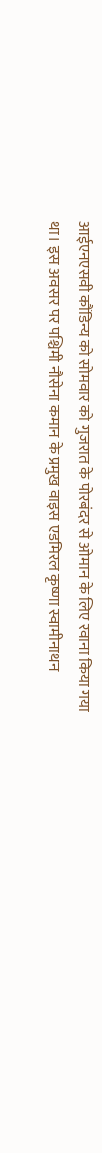आईएनएसवी कौंडिन्य को सोमवार को गुजरात के पोरबंदर से ओमान के लिए रवाना किया गया था। इस अवसर पर पश्चिमी नौसेना कमान के प्रमुख वाइस एडमिरल कृष्णा स्वामीनाथन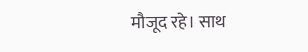मौजूद रहे। साथ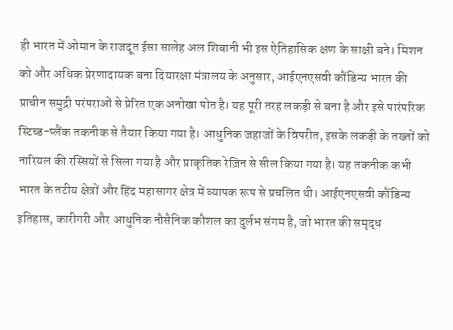ही भारत में ओमान के राजदूत ईसा सालेह अल शिबानी भी इस ऐतिहासिक क्षण के साक्षी बने। मिशन को और अधिक प्रेरणादायक बना दियारक्षा मंत्रालय के अनुसार, आईएनएसवी कौंडिन्य भारत की प्राचीन समुद्री परंपराओं से प्रेरित एक अनोखा पोत है। यह पूरी तरह लकड़ी से बना है और इसे पारंपरिक स्टिच्ड-प्लैंक तकनीक से तैयार किया गया है। आधुनिक जहाजों के विपरीत, इसके लकड़ी के तख्तों को नारियल की रस्सियों से सिला गया है और प्राकृतिक रेज़िन से सील किया गया है। यह तकनीक कभी भारत के तटीय क्षेत्रों और हिंद महासागर क्षेत्र में व्यापक रूप से प्रचलित थी। आईएनएसवी कौंडिन्य इतिहास, कारीगरी और आधुनिक नौसैनिक कौशल का दुर्लभ संगम है, जो भारत की समृद्ध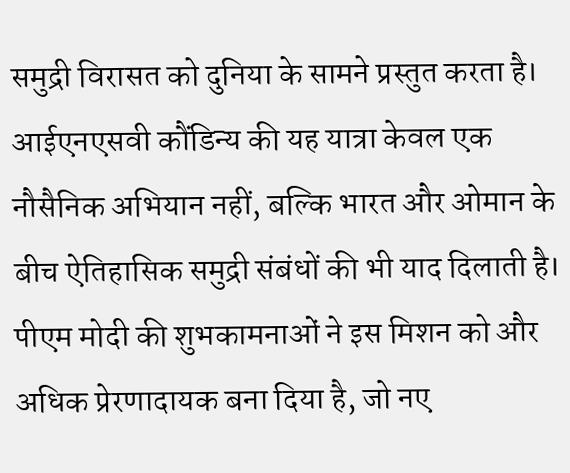समुद्री विरासत को दुनिया के सामने प्रस्तुत करता है। आईएनएसवी कौंडिन्य की यह यात्रा केवल एक नौसैनिक अभियान नहीं, बल्कि भारत और ओमान के बीच ऐतिहासिक समुद्री संबंधों की भी याद दिलाती है। पीएम मोदी की शुभकामनाओं ने इस मिशन को और अधिक प्रेरणादायक बना दिया है, जो नए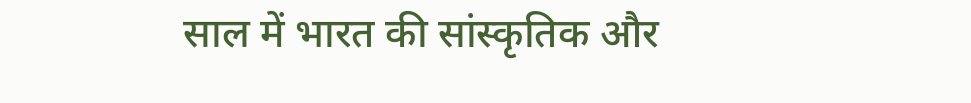साल में भारत की सांस्कृतिक और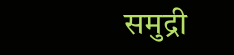समुद्री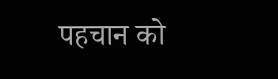पहचान को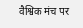वैश्विक मंच पर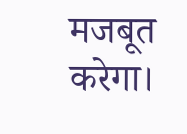मजबूत करेगा।